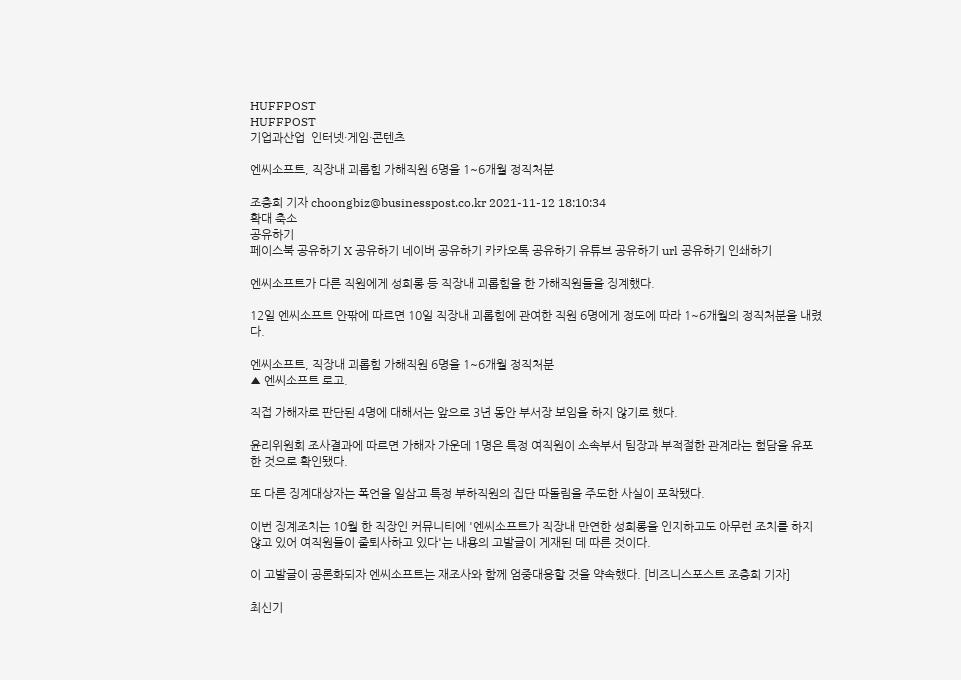HUFFPOST
HUFFPOST
기업과산업  인터넷·게임·콘텐츠

엔씨소프트, 직장내 괴롭힘 가해직원 6명을 1~6개월 정직처분

조충희 기자 choongbiz@businesspost.co.kr 2021-11-12 18:10:34
확대 축소
공유하기
페이스북 공유하기 X 공유하기 네이버 공유하기 카카오톡 공유하기 유튜브 공유하기 url 공유하기 인쇄하기

엔씨소프트가 다른 직원에게 성희롱 등 직장내 괴롭힘을 한 가해직원들을 징계했다.

12일 엔씨소프트 안팎에 따르면 10일 직장내 괴롭힘에 관여한 직원 6명에게 정도에 따라 1~6개월의 정직처분을 내렸다.

엔씨소프트, 직장내 괴롭힘 가해직원 6명을 1~6개월 정직처분
▲ 엔씨소프트 로고.

직접 가해자로 판단된 4명에 대해서는 앞으로 3년 동안 부서장 보임을 하지 않기로 했다.

윤리위원회 조사결과에 따르면 가해자 가운데 1명은 특정 여직원이 소속부서 팀장과 부적절한 관계라는 험담을 유포한 것으로 확인됐다.

또 다른 징계대상자는 폭언을 일삼고 특정 부하직원의 집단 따돌림을 주도한 사실이 포착됐다.

이번 징계조치는 10월 한 직장인 커뮤니티에 '엔씨소프트가 직장내 만연한 성희롱을 인지하고도 아무런 조치를 하지 않고 있어 여직원들이 줄퇴사하고 있다'는 내용의 고발글이 게재된 데 따른 것이다.

이 고발글이 공론화되자 엔씨소프트는 재조사와 함께 엄중대응할 것을 약속했다. [비즈니스포스트 조충희 기자]

최신기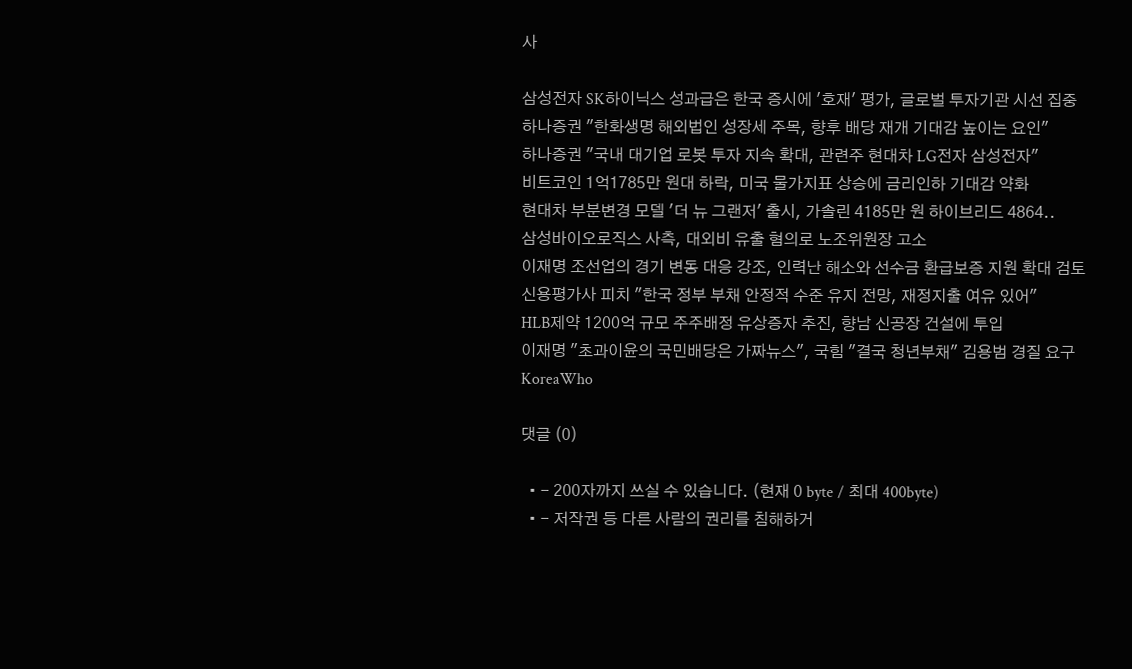사

삼성전자 SK하이닉스 성과급은 한국 증시에 '호재' 평가, 글로벌 투자기관 시선 집중
하나증권 "한화생명 해외법인 성장세 주목, 향후 배당 재개 기대감 높이는 요인"
하나증권 "국내 대기업 로봇 투자 지속 확대, 관련주 현대차 LG전자 삼성전자"
비트코인 1억1785만 원대 하락, 미국 물가지표 상승에 금리인하 기대감 약화
현대차 부분변경 모델 '더 뉴 그랜저' 출시, 가솔린 4185만 원 하이브리드 4864..
삼성바이오로직스 사측, 대외비 유출 혐의로 노조위원장 고소
이재명 조선업의 경기 변동 대응 강조, 인력난 해소와 선수금 환급보증 지원 확대 검토
신용평가사 피치 "한국 정부 부채 안정적 수준 유지 전망, 재정지출 여유 있어"
HLB제약 1200억 규모 주주배정 유상증자 추진, 향남 신공장 건설에 투입
이재명 "초과이윤의 국민배당은 가짜뉴스", 국힘 "결국 청년부채" 김용범 경질 요구
KoreaWho

댓글 (0)

  • - 200자까지 쓰실 수 있습니다. (현재 0 byte / 최대 400byte)
  • - 저작권 등 다른 사람의 권리를 침해하거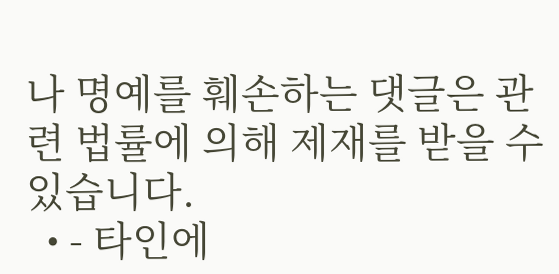나 명예를 훼손하는 댓글은 관련 법률에 의해 제재를 받을 수 있습니다.
  • - 타인에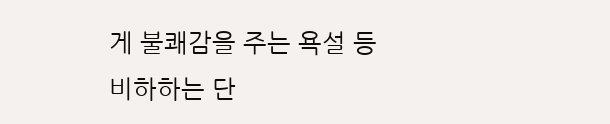게 불쾌감을 주는 욕설 등 비하하는 단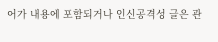어가 내용에 포함되거나 인신공격성 글은 관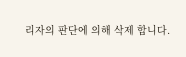리자의 판단에 의해 삭제 합니다.